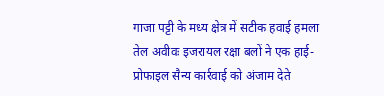गाजा पट्टी के मध्य क्षेत्र में सटीक हवाई हमला
तेल अवीवः इजरायल रक्षा बलों ने एक हाई-प्रोफाइल सैन्य कार्रवाई को अंजाम देते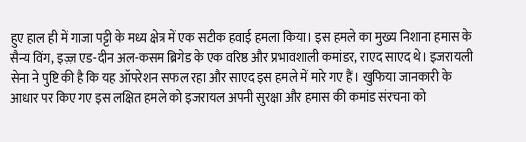हुए हाल ही में गाजा पट्टी के मध्य क्षेत्र में एक सटीक हवाई हमला किया। इस हमले का मुख्य निशाना हमास के सैन्य विंग, इज़्ज़ एड-दीन अल-कसम ब्रिगेड के एक वरिष्ठ और प्रभावशाली कमांडर, राएद साएद थे। इजरायली सेना ने पुष्टि की है कि यह ऑपरेशन सफल रहा और साएद इस हमले में मारे गए हैं। खुफिया जानकारी के आधार पर किए गए इस लक्षित हमले को इजरायल अपनी सुरक्षा और हमास की कमांड संरचना को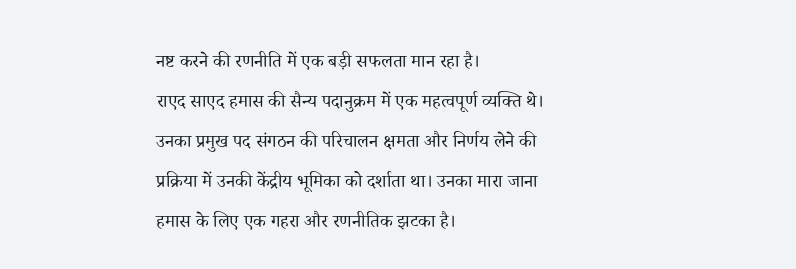नष्ट करने की रणनीति में एक बड़ी सफलता मान रहा है।
राएद साएद हमास की सैन्य पदानुक्रम में एक महत्वपूर्ण व्यक्ति थे। उनका प्रमुख पद संगठन की परिचालन क्षमता और निर्णय लेने की प्रक्रिया में उनकी केंद्रीय भूमिका को दर्शाता था। उनका मारा जाना हमास के लिए एक गहरा और रणनीतिक झटका है।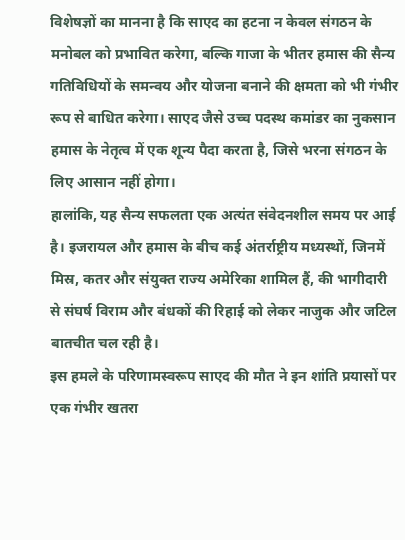विशेषज्ञों का मानना है कि साएद का हटना न केवल संगठन के मनोबल को प्रभावित करेगा, बल्कि गाजा के भीतर हमास की सैन्य गतिविधियों के समन्वय और योजना बनाने की क्षमता को भी गंभीर रूप से बाधित करेगा। साएद जैसे उच्च पदस्थ कमांडर का नुकसान हमास के नेतृत्व में एक शून्य पैदा करता है, जिसे भरना संगठन के लिए आसान नहीं होगा।
हालांकि, यह सैन्य सफलता एक अत्यंत संवेदनशील समय पर आई है। इजरायल और हमास के बीच कई अंतर्राष्ट्रीय मध्यस्थों, जिनमें मिस्र, कतर और संयुक्त राज्य अमेरिका शामिल हैं, की भागीदारी से संघर्ष विराम और बंधकों की रिहाई को लेकर नाजुक और जटिल बातचीत चल रही है।
इस हमले के परिणामस्वरूप साएद की मौत ने इन शांति प्रयासों पर एक गंभीर खतरा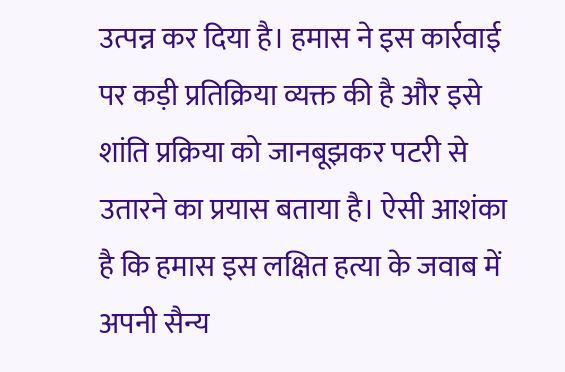उत्पन्न कर दिया है। हमास ने इस कार्रवाई पर कड़ी प्रतिक्रिया व्यक्त की है और इसे शांति प्रक्रिया को जानबूझकर पटरी से उतारने का प्रयास बताया है। ऐसी आशंका है कि हमास इस लक्षित हत्या के जवाब में अपनी सैन्य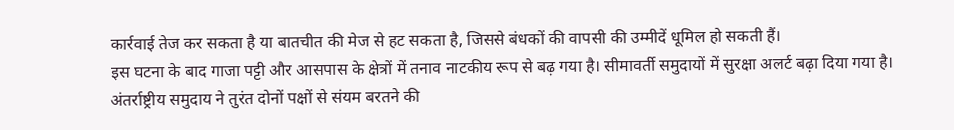कार्रवाई तेज कर सकता है या बातचीत की मेज से हट सकता है, जिससे बंधकों की वापसी की उम्मीदें धूमिल हो सकती हैं।
इस घटना के बाद गाजा पट्टी और आसपास के क्षेत्रों में तनाव नाटकीय रूप से बढ़ गया है। सीमावर्ती समुदायों में सुरक्षा अलर्ट बढ़ा दिया गया है। अंतर्राष्ट्रीय समुदाय ने तुरंत दोनों पक्षों से संयम बरतने की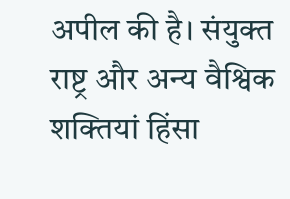अपील की है। संयुक्त राष्ट्र और अन्य वैश्विक शक्तियां हिंसा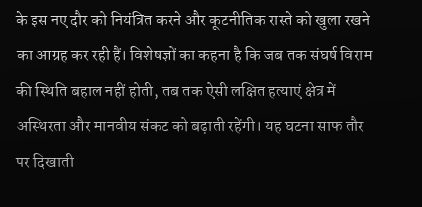के इस नए दौर को नियंत्रित करने और कूटनीतिक रास्ते को खुला रखने का आग्रह कर रही हैं। विशेषज्ञों का कहना है कि जब तक संघर्ष विराम की स्थिति बहाल नहीं होती, तब तक ऐसी लक्षित हत्याएं क्षेत्र में अस्थिरता और मानवीय संकट को बढ़ाती रहेंगी। यह घटना साफ तौर पर दिखाती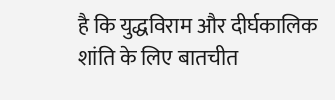है कि युद्धविराम और दीर्घकालिक शांति के लिए बातचीत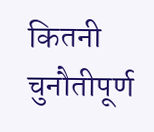कितनी चुनौतीपूर्ण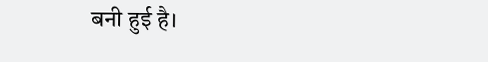बनी हुई है।